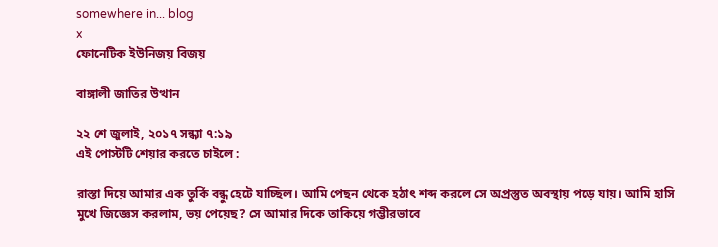somewhere in... blog
x
ফোনেটিক ইউনিজয় বিজয়

বাঙ্গালী জাতির উত্থান

২২ শে জুলাই, ২০১৭ সন্ধ্যা ৭:১৯
এই পোস্টটি শেয়ার করতে চাইলে :

রাস্তা দিয়ে আমার এক তুর্কি বন্ধু হেটে যাচ্ছিল। আমি পেছন থেকে হঠাৎ শব্দ করলে সে অপ্রস্তুত অবস্থায় পড়ে যায়। আমি হাসি মুখে জিজ্ঞেস করলাম, ভয় পেয়েছ? সে আমার দিকে তাকিয়ে গম্ভীরভাবে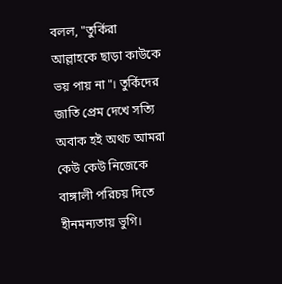বলল, "তুর্কিরা আল্লাহকে ছাড়া কাউকে ভয় পায় না"। তুর্কিদের জাতি প্রেম দেখে সত্যি অবাক হই অথচ আমরা কেউ কেউ নিজেকে বাঙ্গালী পরিচয় দিতে হীনমন্যতায় ভুগি।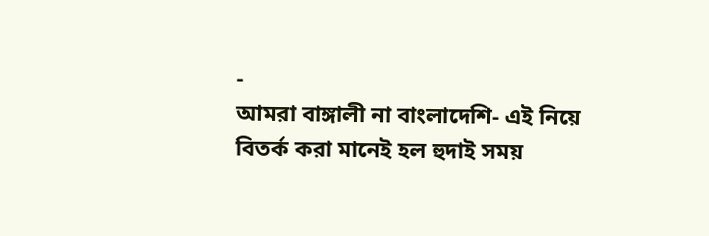-
আমরা বাঙ্গালী না বাংলাদেশি- এই নিয়ে বিতর্ক করা মানেই হল হুদাই সময়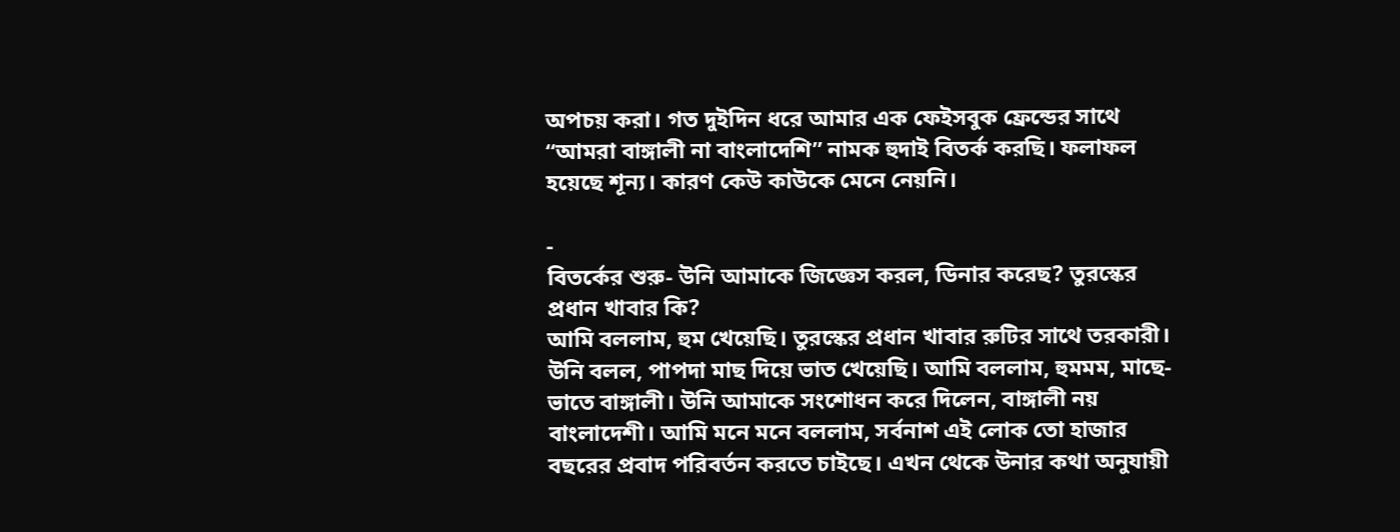অপচয় করা। গত দুইদিন ধরে আমার এক ফেইসবুক ফ্রেন্ডের সাথে “আমরা বাঙ্গালী না বাংলাদেশি” নামক হুদাই বিতর্ক করছি। ফলাফল হয়েছে শূন্য। কারণ কেউ কাউকে মেনে নেয়নি।

-
বিতর্কের শুরু- উনি আমাকে জিজ্ঞেস করল, ডিনার করেছ? তুরস্কের প্রধান খাবার কি?
আমি বললাম, হুম খেয়েছি। তুরস্কের প্রধান খাবার রুটির সাথে তরকারী।
উনি বলল, পাপদা মাছ দিয়ে ভাত খেয়েছি। আমি বললাম, হুমমম, মাছে-ভাতে বাঙ্গালী। উনি আমাকে সংশোধন করে দিলেন, বাঙ্গালী নয় বাংলাদেশী। আমি মনে মনে বললাম, সর্বনাশ এই লোক তো হাজার বছরের প্রবাদ পরিবর্তন করতে চাইছে। এখন থেকে উনার কথা অনুযায়ী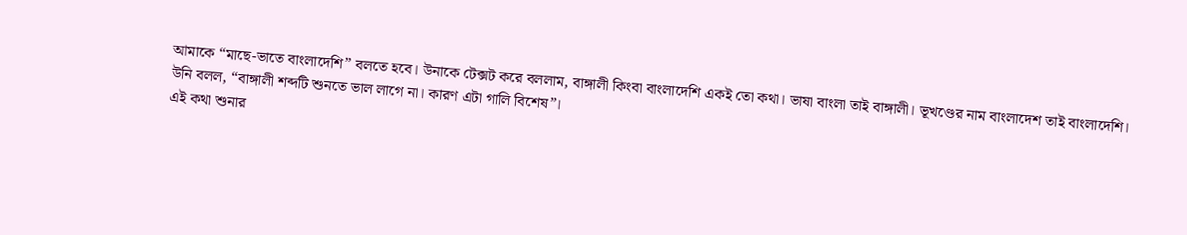আমাকে “মাছে-ভাতে বাংলাদেশি” বলতে হবে। উনাকে টেক্সট করে বললাম, বাঙ্গালী কিংবা বাংলাদেশি একই তো কথা। ভাষা বাংলা তাই বাঙ্গালী। ভূখণ্ডের নাম বাংলাদেশ তাই বাংলাদেশি।
উনি বলল, “বাঙ্গালী শব্দটি শুনতে ভাল লাগে না। কারণ এটা গালি বিশেষ”।
এই কথা শুনার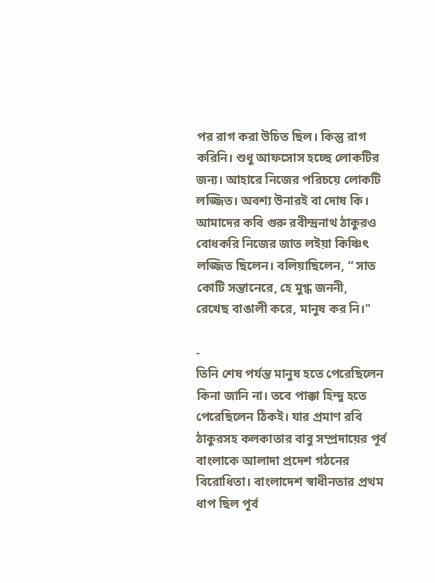পর রাগ করা উচিত ছিল। কিন্তু রাগ করিনি। শুধু আফসোস হচ্ছে লোকটির জন্য। আহারে নিজের পরিচয়ে লোকটি লজ্জিত। অবশ্য উনারই বা দোষ কি। আমাদের কবি গুরু রবীন্দ্রনাথ ঠাকুরও বোধকরি নিজের জাত লইয়া কিঞ্চিৎ লজ্জিত ছিলেন। বলিয়াছিলেন, “ সাত কোটি সন্তানেরে, হে মুগ্ধ জননী,
রেখেছ বাঙালী করে, মানুষ কর নি।"

-
তিনি শেষ পর্যন্ত মানুষ হতে পেরেছিলেন কিনা জানি না। তবে পাক্কা হিন্দু হতে পেরেছিলেন ঠিকই। যার প্রমাণ রবি ঠাকুরসহ কলকাতার বাবু সম্প্রদায়ের পূর্ব বাংলাকে আলাদা প্রদেশ গঠনের বিরোধিতা। বাংলাদেশ স্বাধীনতার প্রথম ধাপ ছিল পূর্ব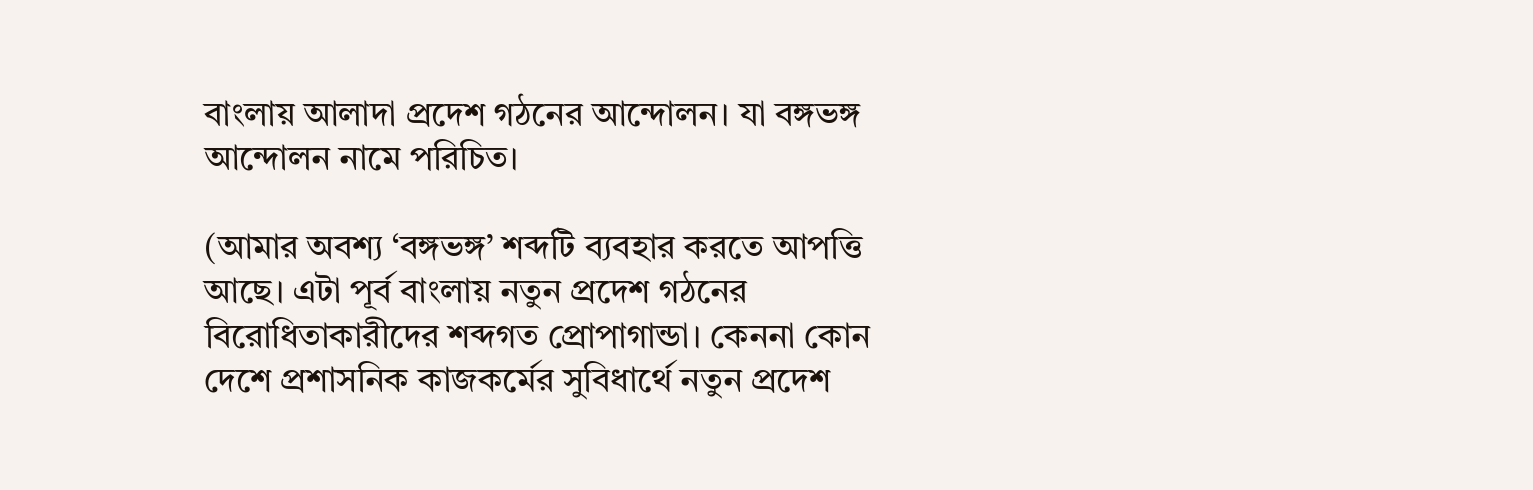বাংলায় আলাদা প্রদেশ গঠনের আন্দোলন। যা বঙ্গভঙ্গ আন্দোলন নামে পরিচিত।

(আমার অবশ্য ‘বঙ্গভঙ্গ’ শব্দটি ব্যবহার করতে আপত্তি আছে। এটা পূর্ব বাংলায় নতুন প্রদেশ গঠনের বিরোধিতাকারীদের শব্দগত প্রোপাগান্ডা। কেননা কোন দেশে প্রশাসনিক কাজকর্মের সুবিধার্থে নতুন প্রদেশ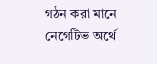গঠন করা মানে নেগেটিভ অর্থে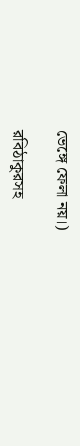ভেঙ্গে ফেলা নয়।)

রবিঠাকুরসহ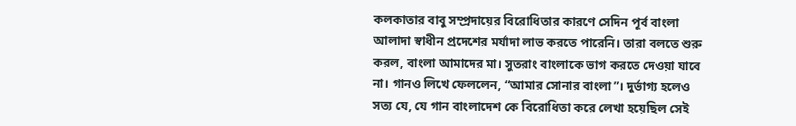কলকাতার বাবু সম্প্রদায়ের বিরোধিতার কারণে সেদিন পূর্ব বাংলা আলাদা স্বাধীন প্রদেশের মর্যাদা লাভ করতে পারেনি। তারা বলতে শুরু করল, বাংলা আমাদের মা। সুতরাং বাংলাকে ভাগ করতে দেওয়া যাবে না। গানও লিখে ফেললেন, “আমার সোনার বাংলা”। দুর্ভাগ্য হলেও সত্য যে, যে গান বাংলাদেশ কে বিরোধিতা করে লেখা হয়েছিল সেই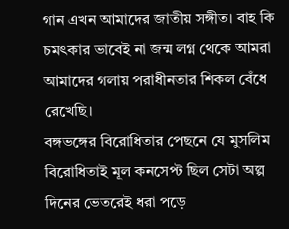গান এখন আমাদের জাতীয় সঙ্গীত। বাহ কি চমৎকার ভাবেই না জন্ম লগ্ন থেকে আমরা আমাদের গলায় পরাধীনতার শিকল বেঁধে রেখেছি।
বঙ্গভঙ্গের বিরোধিতার পেছনে যে মুসলিম বিরোধিতাই মূল কনসেপ্ট ছিল সেটা অল্প দিনের ভেতরেই ধরা পড়ে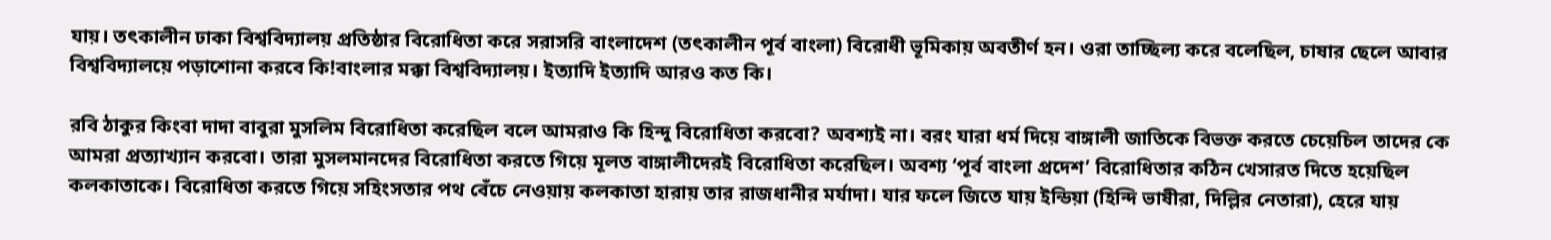যায়। তৎকালীন ঢাকা বিশ্ববিদ্যালয় প্রতিষ্ঠার বিরোধিতা করে সরাসরি বাংলাদেশ (তৎকালীন পূর্ব বাংলা) বিরোধী ভূমিকায় অবতীর্ণ হন। ওরা তাচ্ছিল্য করে বলেছিল, চাষার ছেলে আবার বিশ্ববিদ্যালয়ে পড়াশোনা করবে কি!বাংলার মক্কা বিশ্ববিদ্যালয়। ইত্যাদি ইত্যাদি আরও কত কি।

রবি ঠাকুর কিংবা দাদা বাবুরা মুসলিম বিরোধিতা করেছিল বলে আমরাও কি হিন্দু বিরোধিতা করবো? অবশ্যই না। বরং যারা ধর্ম দিয়ে বাঙ্গালী জাতিকে বিভক্ত করতে চেয়েচিল তাদের কে আমরা প্রত্যাখ্যান করবো। তারা মুসলমানদের বিরোধিতা করতে গিয়ে মূলত বাঙ্গালীদেরই বিরোধিতা করেছিল। অবশ্য ‘পূর্ব বাংলা প্রদেশ’ বিরোধিতার কঠিন খেসারত দিতে হয়েছিল কলকাতাকে। বিরোধিতা করতে গিয়ে সহিংসতার পথ বেঁচে নেওয়ায় কলকাতা হারায় তার রাজধানীর মর্যাদা। যার ফলে জিতে যায় ইন্ডিয়া (হিন্দি ভাষীরা, দিল্লির নেতারা), হেরে যায়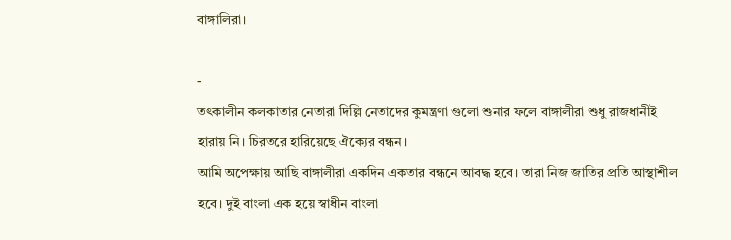বাঙ্গালিরা।

-
তৎকালীন কলকাতার নেতারা দিল্লি নেতাদের কুমন্ত্রণা গুলো শুনার ফলে বাঙ্গালীরা শুধু রাজধানীই হারায় নি। চিরতরে হারিয়েছে ঐক্যের বন্ধন।
আমি অপেক্ষায় আছি বাঙ্গালীরা একদিন একতার বন্ধনে আবদ্ধ হবে। তারা নিজ জাতির প্রতি আস্থাশীল হবে। দুই বাংলা এক হয়ে স্বাধীন বাংলা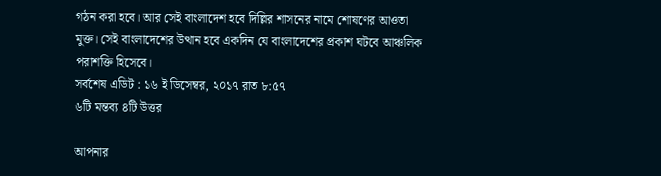গঠন করা হবে। আর সেই বাংলাদেশ হবে দিল্লির শাসনের নামে শোষণের আওতা মুক্ত। সেই বাংলাদেশের উত্থান হবে একদিন যে বাংলাদেশের প্রকাশ ঘটবে আঞ্চলিক পরাশক্তি হিসেবে।
সর্বশেষ এডিট : ১৬ ই ডিসেম্বর, ২০১৭ রাত ৮:৫৭
৬টি মন্তব্য ৪টি উত্তর

আপনার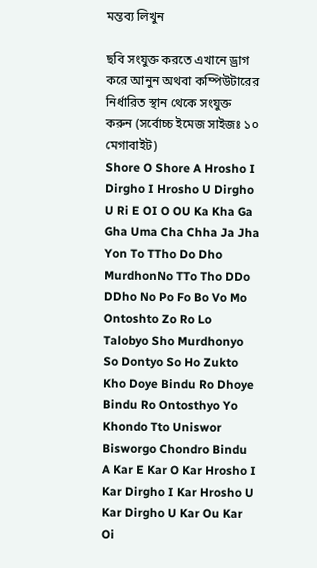মন্তব্য লিখুন

ছবি সংযুক্ত করতে এখানে ড্রাগ করে আনুন অথবা কম্পিউটারের নির্ধারিত স্থান থেকে সংযুক্ত করুন (সর্বোচ্চ ইমেজ সাইজঃ ১০ মেগাবাইট)
Shore O Shore A Hrosho I Dirgho I Hrosho U Dirgho U Ri E OI O OU Ka Kha Ga Gha Uma Cha Chha Ja Jha Yon To TTho Do Dho MurdhonNo TTo Tho DDo DDho No Po Fo Bo Vo Mo Ontoshto Zo Ro Lo Talobyo Sho Murdhonyo So Dontyo So Ho Zukto Kho Doye Bindu Ro Dhoye Bindu Ro Ontosthyo Yo Khondo Tto Uniswor Bisworgo Chondro Bindu A Kar E Kar O Kar Hrosho I Kar Dirgho I Kar Hrosho U Kar Dirgho U Kar Ou Kar Oi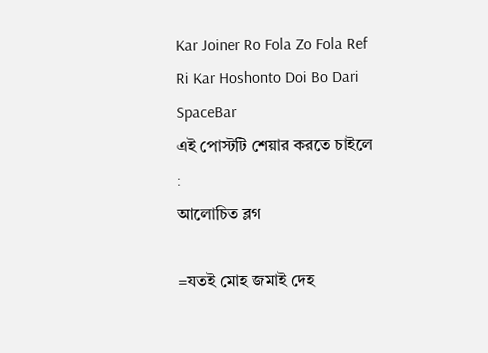Kar Joiner Ro Fola Zo Fola Ref Ri Kar Hoshonto Doi Bo Dari SpaceBar
এই পোস্টটি শেয়ার করতে চাইলে :
আলোচিত ব্লগ

=যতই মোহ জমাই দেহ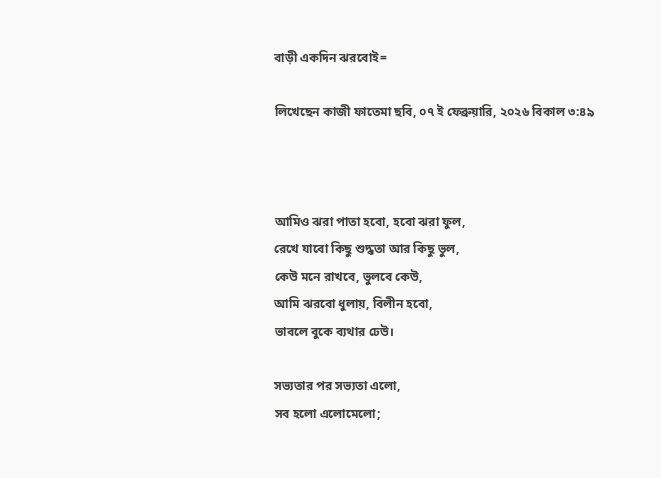বাড়ী একদিন ঝরবোই=

লিখেছেন কাজী ফাতেমা ছবি, ০৭ ই ফেব্রুয়ারি, ২০২৬ বিকাল ৩:৪৯



আমিও ঝরা পাতা হবো, হবো ঝরা ফুল,
রেখে যাবো কিছু শুদ্ধতা আর কিছু ভুল,
কেউ মনে রাখবে, ভুলবে কেউ,
আমি ঝরবো ধুলায়, বিলীন হবো,
ভাবলে বুকে ব্যথার ঢেউ।

সভ্যতার পর সভ্যতা এলো,
সব হলো এলোমেলো;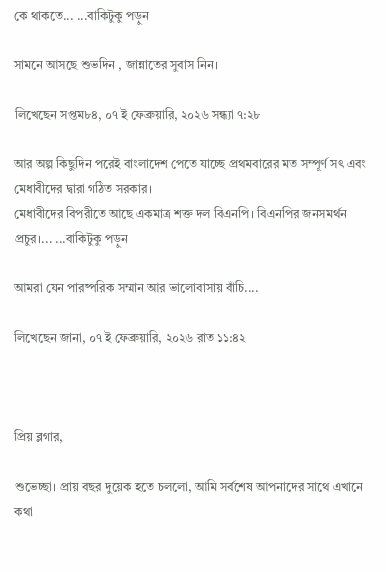কে থাকতে... ...বাকিটুকু পড়ুন

সামনে আসছে শুভদিন , জান্নাতের সুবাস নিন।

লিখেছেন সপ্তম৮৪, ০৭ ই ফেব্রুয়ারি, ২০২৬ সন্ধ্যা ৭:২৮

আর অল্প কিছুদিন পরেই বাংলাদেশ পেতে যাচ্ছে প্রথমবারের মত সম্পূর্ণ সৎ এবং মেধাবীদের দ্বারা গঠিত সরকার।
মেধাবীদের বিপরীতে আছে একমাত্র শক্ত দল বিএনপি। বিএনপির জনসমর্থন প্রচুর।... ...বাকিটুকু পড়ুন

আমরা যেন পারষ্পরিক সম্মান আর ভালোবাসায় বাঁচি....

লিখেছেন জানা, ০৭ ই ফেব্রুয়ারি, ২০২৬ রাত ১১:৪২



প্রিয় ব্লগার,

শুভেচ্ছা। প্রায় বছর দুয়েক হতে চললো, আমি সর্বশেষ আপনাদের সাথে এখানে কথা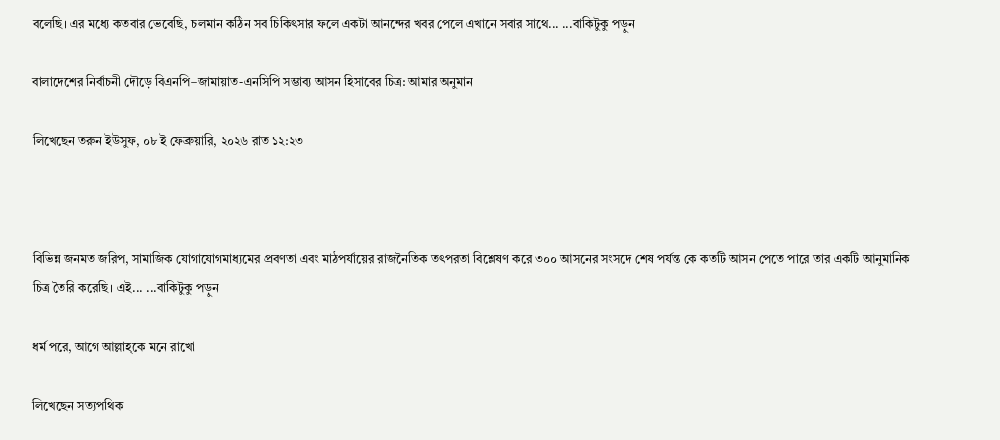বলেছি। এর মধ্যে কতবার ভেবেছি, চলমান কঠিন সব চিকিৎসার ফলে একটা আনন্দের খবর পেলে এখানে সবার সাথে... ...বাকিটুকু পড়ুন

বালাদেশের নির্বাচনী দৌড়ে বিএনপি–জামায়াত-এনসিপি সম্ভাব্য আসন হিসাবের চিত্র: আমার অনুমান

লিখেছেন তরুন ইউসুফ, ০৮ ই ফেব্রুয়ারি, ২০২৬ রাত ১২:২৩



বিভিন্ন জনমত জরিপ, সামাজিক যোগাযোগমাধ্যমের প্রবণতা এবং মাঠপর্যায়ের রাজনৈতিক তৎপরতা বিশ্লেষণ করে ৩০০ আসনের সংসদে শেষ পর্যন্ত কে কতটি আসন পেতে পারে তার একটি আনুমানিক চিত্র তৈরি করেছি। এই... ...বাকিটুকু পড়ুন

ধর্ম পরে, আগে আল্লাহ্‌কে মনে রাখো

লিখেছেন সত্যপথিক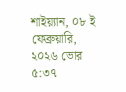শাইয়্যান, ০৮ ই ফেব্রুয়ারি, ২০২৬ ভোর ৫:৩৭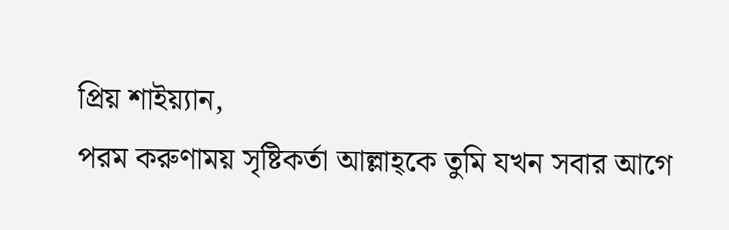প্রিয় শাইয়্যান,
পরম করুণাময় সৃষ্টিকর্তা আল্লাহ্‌কে তুমি যখন সবার আগে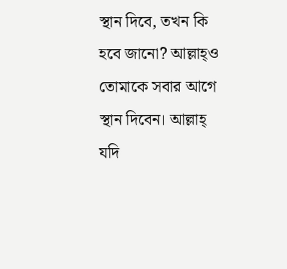স্থান দিবে, তখন কি হবে জানো? আল্লাহ্‌ও তোমাকে সবার আগে স্থান দিবেন। আল্লাহ্‌ যদি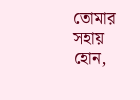তোমার সহায় হোন,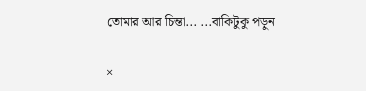তোমার আর চিন্তা... ...বাকিটুকু পড়ুন

×